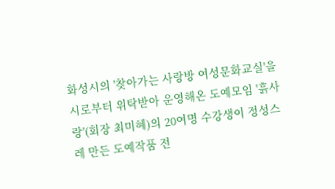화성시의 '찾아가는 사랑방 여성문화교실'을 시로부터 위탁받아 운영해온 도예모임 '흙사랑'(회장 최미혜)의 20여명 수강생이 정성스레 만든 도예작품 전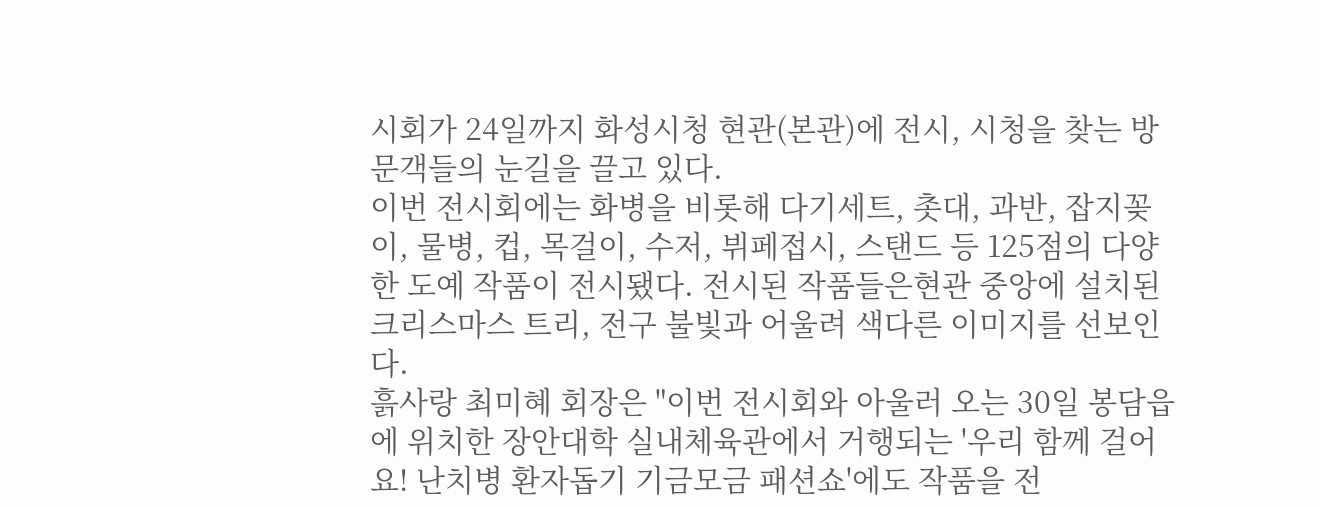시회가 24일까지 화성시청 현관(본관)에 전시, 시청을 찾는 방문객들의 눈길을 끌고 있다.
이번 전시회에는 화병을 비롯해 다기세트, 촛대, 과반, 잡지꽂이, 물병, 컵, 목걸이, 수저, 뷔페접시, 스탠드 등 125점의 다양한 도예 작품이 전시됐다. 전시된 작품들은현관 중앙에 설치된 크리스마스 트리, 전구 불빛과 어울려 색다른 이미지를 선보인다.
흙사랑 최미혜 회장은 "이번 전시회와 아울러 오는 30일 봉담읍에 위치한 장안대학 실내체육관에서 거행되는 '우리 함께 걸어요! 난치병 환자돕기 기금모금 패션쇼'에도 작품을 전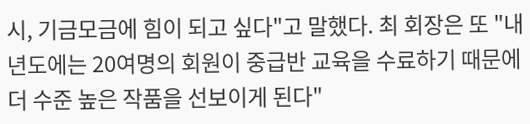시, 기금모금에 힘이 되고 싶다"고 말했다. 최 회장은 또 "내년도에는 20여명의 회원이 중급반 교육을 수료하기 때문에 더 수준 높은 작품을 선보이게 된다"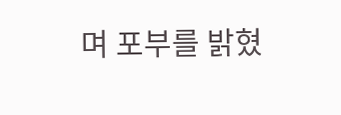며 포부를 밝혔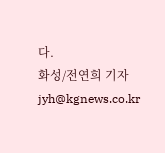다.
화성/전연희 기자 jyh@kgnews.co.kr